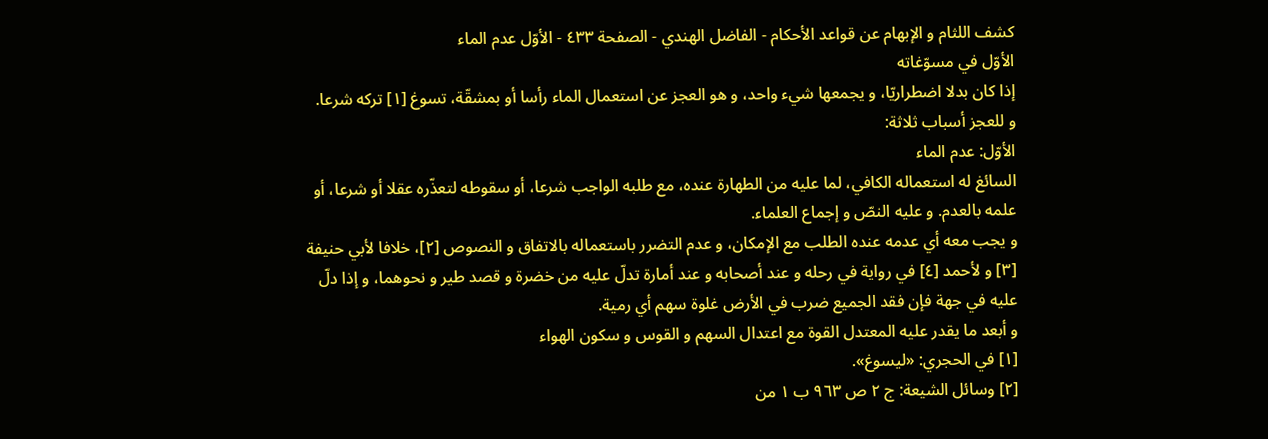كشف اللثام و الإبهام عن قواعد الأحكام - الفاضل الهندي - الصفحة ٤٣٣ - الأوّل عدم الماء
الأوّل في مسوّغاته
إذا كان بدلا اضطراريّا، و يجمعها شيء واحد، و هو العجز عن استعمال الماء رأسا أو بمشقّة، تسوغ [١] تركه شرعا.
و للعجز أسباب ثلاثة:
الأوّل: عدم الماء
السائغ له استعماله الكافي، لما عليه من الطهارة عنده، مع طلبه الواجب شرعا، أو سقوطه لتعذّره عقلا أو شرعا، أو علمه بالعدم. و عليه النصّ و إجماع العلماء.
و يجب معه أي عدمه عنده الطلب مع الإمكان، و عدم التضرر باستعماله بالاتفاق و النصوص [٢]، خلافا لأبي حنيفة [٣] و لأحمد [٤] في رواية في رحله و عند أصحابه و عند أمارة تدلّ عليه من خضرة و قصد طير و نحوهما، و إذا دلّ عليه في جهة فإن فقد الجميع ضرب في الأرض غلوة سهم أي رمية.
و أبعد ما يقدر عليه المعتدل القوة مع اعتدال السهم و القوس و سكون الهواء
[١] في الحجري: «ليسوغ».
[٢] وسائل الشيعة: ج ٢ ص ٩٦٣ ب ١ من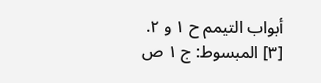أبواب التيمم ح ١ و ٢.
[٣] المبسوط: ج ١ ص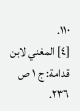١١٠.
[٤] المغني لابن قدامة: ج ١ ص ٢٣٦.